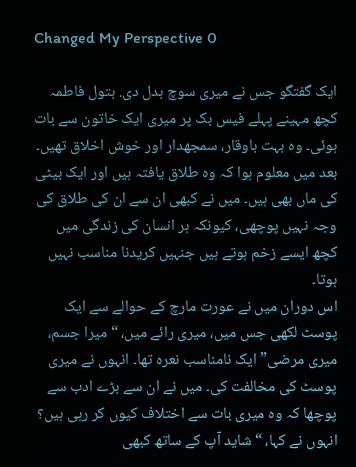Changed My Perspective 0

ایک گفتگو جس نے میری سوچ بدل دی. بتول فاطمہ
کچھ مہینے پہلے فیس بک پر میری ایک خاتون سے بات ہوئی۔ وہ بہت باوقار، سمجھدار اور خوش اخلاق تھیں۔ بعد میں معلوم ہوا کہ وہ طلاق یافتہ ہیں اور ایک بیٹی کی ماں بھی ہیں۔ میں نے کبھی ان سے ان کی طلاق کی وجہ نہیں پوچھی، کیونکہ ہر انسان کی زندگی میں کچھ ایسے زخم ہوتے ہیں جنہیں کریدنا مناسب نہیں ہوتا۔
اس دوران میں نے عورت مارچ کے حوالے سے ایک پوسٹ لکھی جس میں، میری رائے میں، “میرا جسم، میری مرضی” ایک نامناسب نعرہ تھا۔ انہوں نے میری پوسٹ کی مخالفت کی۔ میں نے ان سے بڑے ادب سے پوچھا کہ وہ میری بات سے اختلاف کیوں کر رہی ہیں؟
انہوں نے کہا، “شاید آپ کے ساتھ کبھی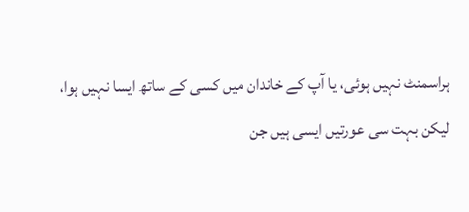ہراسمنٹ نہیں ہوئی، یا آپ کے خاندان میں کسی کے ساتھ ایسا نہیں ہوا، لیکن بہت سی عورتیں ایسی ہیں جن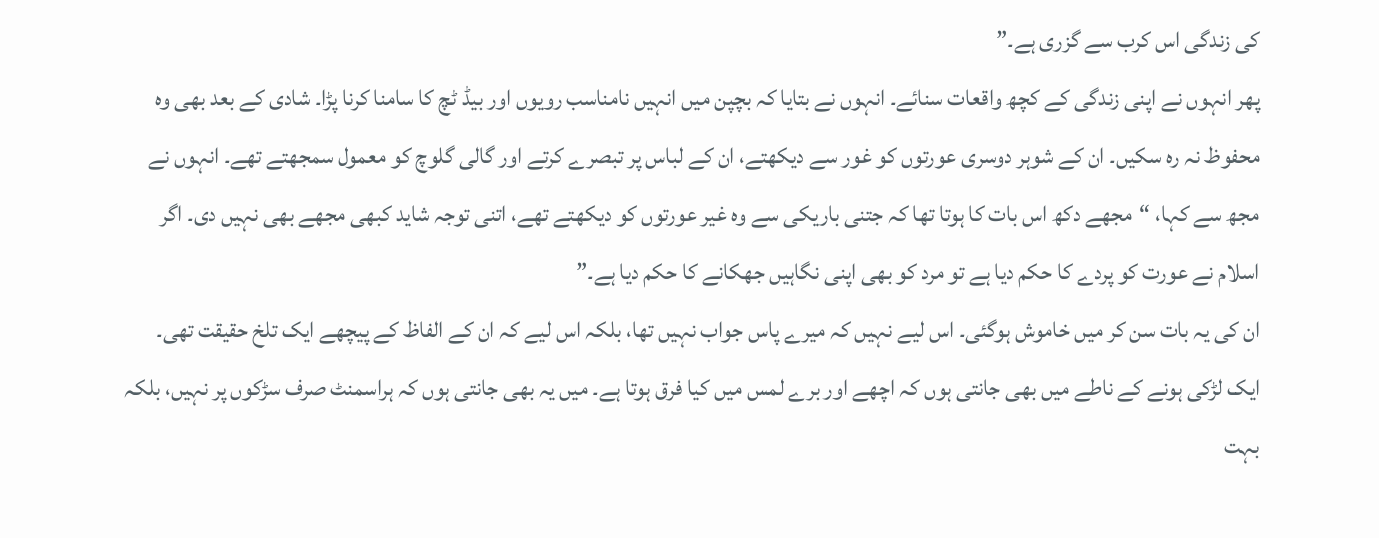کی زندگی اس کرب سے گزری ہے۔”
پھر انہوں نے اپنی زندگی کے کچھ واقعات سنائے۔ انہوں نے بتایا کہ بچپن میں انہیں نامناسب رویوں اور بیڈ ٹچ کا سامنا کرنا پڑا۔ شادی کے بعد بھی وہ محفوظ نہ رہ سکیں۔ ان کے شوہر دوسری عورتوں کو غور سے دیکھتے، ان کے لباس پر تبصرے کرتے اور گالی گلوچ کو معمول سمجھتے تھے۔ انہوں نے مجھ سے کہا، “مجھے دکھ اس بات کا ہوتا تھا کہ جتنی باریکی سے وہ غیر عورتوں کو دیکھتے تھے، اتنی توجہ شاید کبھی مجھے بھی نہیں دی۔ اگر اسلام نے عورت کو پردے کا حکم دیا ہے تو مرد کو بھی اپنی نگاہیں جھکانے کا حکم دیا ہے۔”
ان کی یہ بات سن کر میں خاموش ہوگئی۔ اس لیے نہیں کہ میرے پاس جواب نہیں تھا، بلکہ اس لیے کہ ان کے الفاظ کے پیچھے ایک تلخ حقیقت تھی۔ ایک لڑکی ہونے کے ناطے میں بھی جانتی ہوں کہ اچھے اور برے لمس میں کیا فرق ہوتا ہے۔ میں یہ بھی جانتی ہوں کہ ہراسمنٹ صرف سڑکوں پر نہیں، بلکہ بہت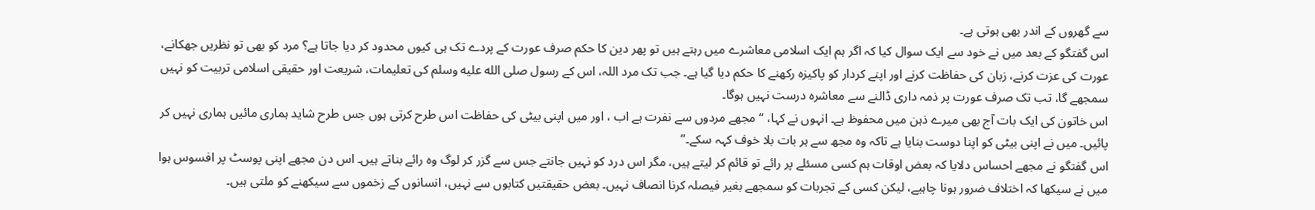سے گھروں کے اندر بھی ہوتی ہے۔
اس گفتگو کے بعد میں نے خود سے ایک سوال کیا کہ اگر ہم ایک اسلامی معاشرے میں رہتے ہیں تو پھر دین کا حکم صرف عورت کے پردے تک ہی کیوں محدود کر دیا جاتا ہے؟ مرد کو بھی تو نظریں جھکانے، عورت کی عزت کرنے، زبان کی حفاظت کرنے اور اپنے کردار کو پاکیزہ رکھنے کا حکم دیا گیا ہے۔ جب تک مرد اللہ، اس کے رسول صلى الله عليه وسلم کی تعلیمات، شریعت اور حقیقی اسلامی تربیت کو نہیں سمجھے گا، تب تک صرف عورت پر ذمہ داری ڈالنے سے معاشرہ درست نہیں ہوگا۔
اس خاتون کی ایک بات آج بھی میرے ذہن میں محفوظ ہے۔ انہوں نے کہا، “مجھے مردوں سے نفرت ہے اب ، اور میں اپنی بیٹی کی حفاظت اس طرح کرتی ہوں جس طرح شاید ہماری مائیں ہماری نہیں کر پائیں۔ میں نے اپنی بیٹی کو اپنا دوست بنایا ہے تاکہ وہ مجھ سے ہر بات بلا خوف کہہ سکے۔”
اس گفتگو نے مجھے احساس دلایا کہ بعض اوقات ہم کسی مسئلے پر رائے تو قائم کر لیتے ہیں، مگر اس درد کو نہیں جانتے جس سے گزر کر لوگ وہ رائے بناتے ہیں۔ اس دن مجھے اپنی پوسٹ پر افسوس ہوا میں نے سیکھا کہ اختلاف ضرور ہونا چاہیے، لیکن کسی کے تجربات کو سمجھے بغیر فیصلہ کرنا انصاف نہیں۔ بعض حقیقتیں کتابوں سے نہیں، انسانوں کے زخموں سے سیکھنے کو ملتی ہیں۔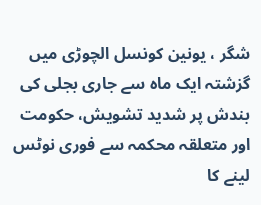شگر ، یونین کونسل الچوڑی میں گزشتہ ایک ماہ سے جاری بجلی کی بندش پر شدید تشویش، حکومت اور متعلقہ محکمہ سے فوری نوٹس لینے کا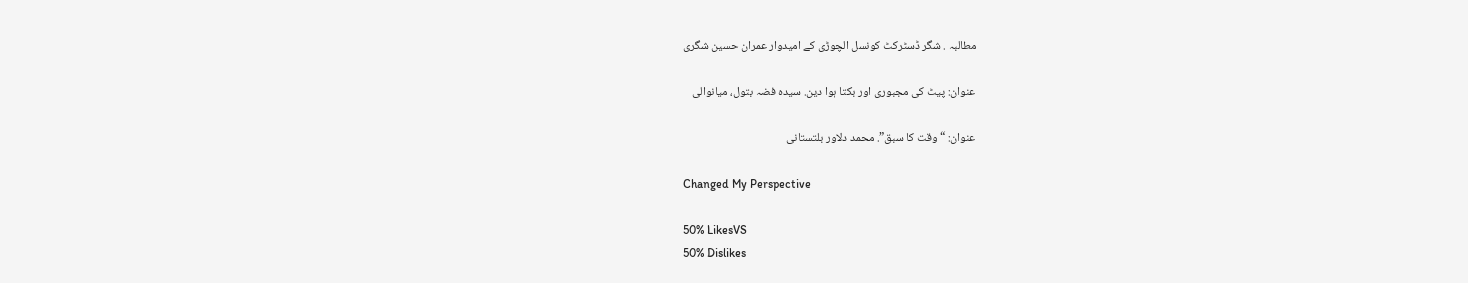مطالبہ . شگر ڈسٹرکٹ کونسل الچوڑی کے امیدوار عمران حسین شگری

عنوان: پیٹ کی مجبوری اور بکتا ہوا دین. سیدہ فضہ بتول، میانوالی

عنوان: “وقت کا سبق”. محمد دلاور بلتستانی

Changed My Perspective

50% LikesVS
50% Dislikes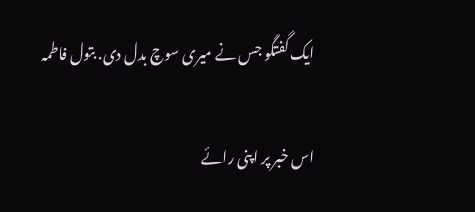ایک گفتگو جس نے میری سوچ بدل دی. بتول فاطمہ

اس خبر پر اپنی رائے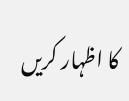کا اظہار کریں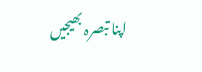اپنا تبصرہ بھیجیں